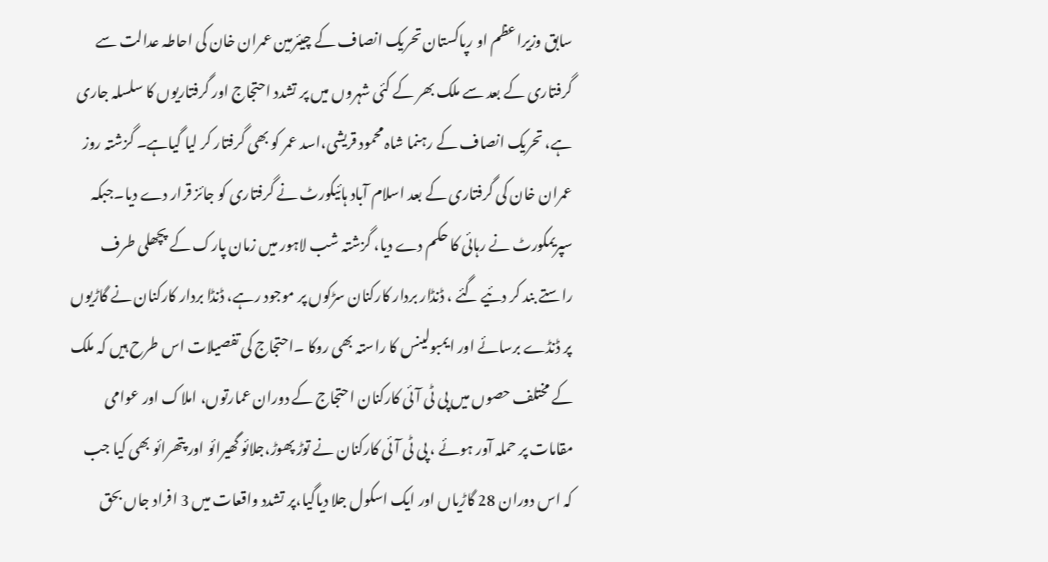سابق وزیراعظم او رپاکستان تحریک انصاف کے چیئرمین عمران خان کی احاطہ عدالت سے گرفتاری کے بعد سے ملک بھر کے کئی شہروں میں پر تشدد احتجاج اور گرفتاریوں کا سلسلہ جاری ہے، تحریک انصاف کے رہنما شاہ محمود قریشی،اسد عمر کو بھی گرفتار کر لیا گیاہے۔ گزشتہ روز عمران خان کی گرفتاری کے بعد اسلام آباد ہائیکورٹ نے گرفتاری کو جائز قرار دے دیا۔جبکہ سپریمکورٹ نے رہائی کا حکم دے دیا، گزشتہ شب لاہور میں زمان پارک کے پچھلی طرف راستے بند کر دئیے گئے ، ڈنڈار بردار کارکنان سڑکوں پر موجود رہے، ڈنڈا بردار کارکنان نے گاڑیوں پر ڈنڈے برسائے اور ایمبولینس کا راستہ بھی روکا ۔احتجاج کی تفصیلات اس طرح ہیں کہ ملک کے مختلف حصوں میں پی ٹی آئی کارکنان احتجاج کے دوران عمارتوں، املاک اور عوامی مقامات پر حملہ آور ہوئے ، پی ٹی آئی کارکنان نے توڑ پھوڑ،جلائو گھیرائو اور پتھرائو بھی کیا جب کہ اس دوران 28 گاڑیاں اور ایک اسکول جلا دیاگیا،پر تشدد واقعات میں 3 افراد جاں بحق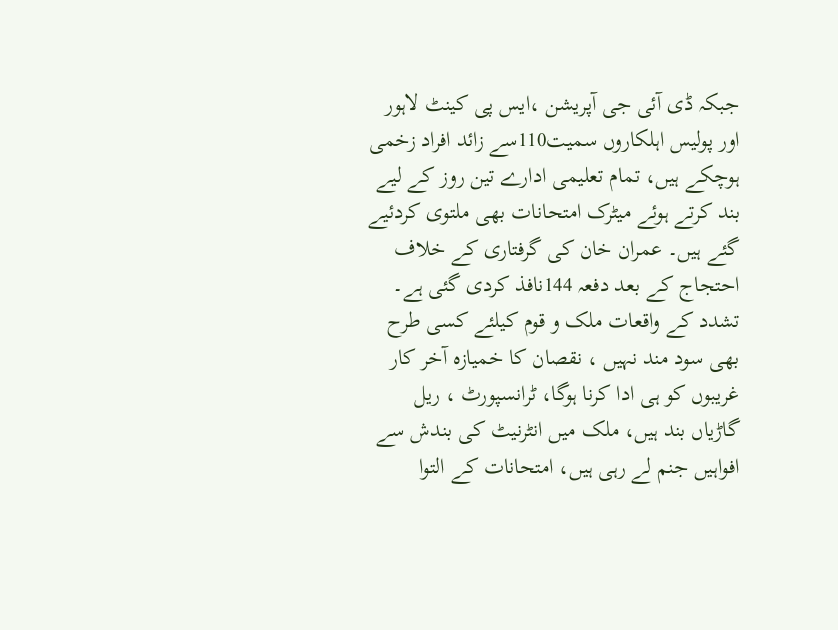جبکہ ڈی آئی جی آپریشن ،ایس پی کینٹ لاہور اور پولیس اہلکاروں سمیت110سے زائد افراد زخمی ہوچکے ہیں، تمام تعلیمی ادارے تین روز کے لیے بند کرتے ہوئے میٹرک امتحانات بھی ملتوی کردئیے گئے ہیں۔ عمران خان کی گرفتاری کے خلاف احتجاج کے بعد دفعہ 144نافذ کردی گئی ہے۔ تشدد کے واقعات ملک و قوم کیلئے کسی طرح بھی سود مند نہیں ، نقصان کا خمیازہ آخر کار غریبوں کو ہی ادا کرنا ہوگا، ٹرانسپورٹ ، ریل گاڑیاں بند ہیں، ملک میں انٹرنیٹ کی بندش سے افواہیں جنم لے رہی ہیں، امتحانات کے التوا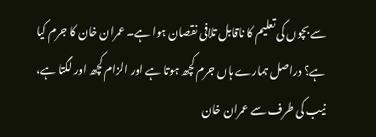سے بچوں کی تعلیم کا ناقابل تلافی نقصان ہوا ہے۔ عمران خان کا جرم کیا ہے؟ دراصل ہمارے ہاں جرم کچھ ہوتا ہے اور الزام کچھ اور لگتا ہے، نیب کی طرف سے عمران خان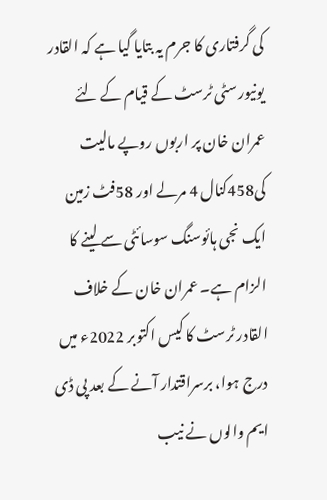کی گرفتاری کا جرم یہ بتایا گیا ہے کہ القادر یونیورسٹی ٹرسٹ کے قیام کے لئے عمران خان پر اربوں روپے مالیت کی458کنال 4 مرلے اور 58فٹ زمین ایک نجی ہائوسنگ سوسائٹی سے لینے کا الزام ہے۔ عمران خان کے خلاف القادر ٹرسٹ کا کیس اکتوبر 2022ء میں درج ہوا، برسراقتدار آنے کے بعد پی ڈی ایم والوں نے نیب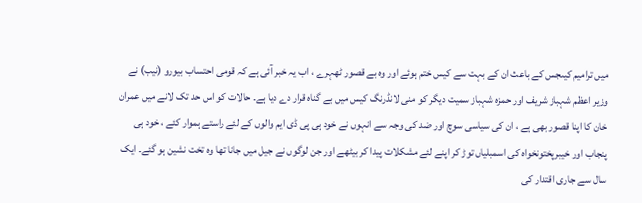میں ترامیم کیںجس کے باعث ان کے بہت سے کیس ختم ہوئے اور وہ بے قصور ٹھہرے ، اب یہ خبر آئی ہے کہ قومی احتساب بیورو (نیب) نے وزیر اعظم شہباز شریف اور حمزہ شہباز سمیت دیگر کو منی لانڈرنگ کیس میں بے گناہ قرار دے دیا ہے۔ حالات کو اس حد تک لانے میں عمران خان کا اپنا قصور بھی ہے ، ان کی سیاسی سوچ اور ضد کی وجہ سے انہوں نے خود ہی پی ڈی ایم والوں کے لئے راستے ہموار کئے ، خود ہی پنجاب اور خیبرپختونخواہ کی اسمبلیاں توڑ کر اپنے لئے مشکلات پیدا کر بیٹھے اور جن لوگوں نے جیل میں جانا تھا وہ تخت نشین ہو گئے۔ ایک سال سے جاری اقتدار کی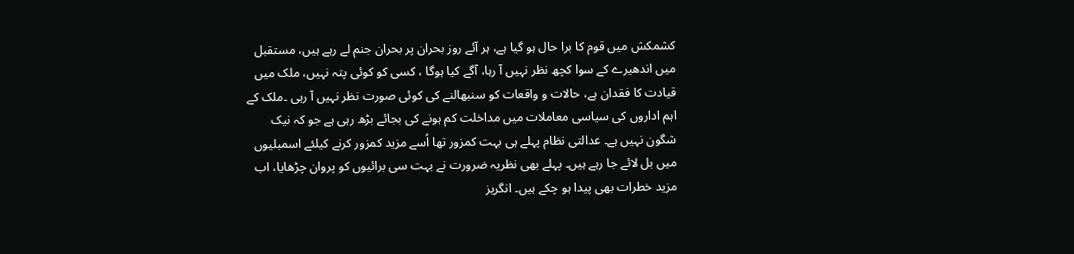کشمکش میں قوم کا برا حال ہو گیا ہے، ہر آئے روز بحران پر بحران جنم لے رہے ہیں، مستقبل میں اندھیرے کے سوا کچھ نظر نہیں آ رہا، آگے کیا ہوگا ، کسی کو کوئی پتہ نہیں، ملک میں قیادت کا فقدان ہے، حالات و واقعات کو سنبھالنے کی کوئی صورت نظر نہیں آ رہی ۔ملک کے اہم اداروں کی سیاسی معاملات میں مداخلت کم ہونے کی بجائے بڑھ رہی ہے جو کہ نیک شگون نہیں ہے۔ عدالتی نظام پہلے ہی بہت کمزور تھا اُسے مزید کمزور کرنے کیلئے اسمبلیوں میں بل لائے جا رہے ہیں۔ پہلے بھی نظریہ ضرورت نے بہت سی برائیوں کو پروان چڑھایا، اب مزید خطرات بھی پیدا ہو چکے ہیں۔ انگریز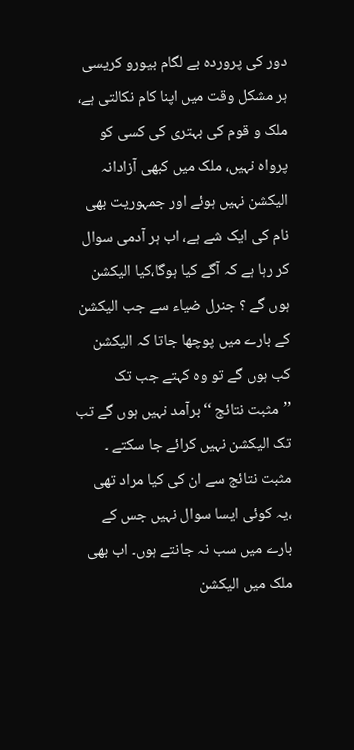دور کی پروردہ بے لگام بیورو کریسی ہر مشکل وقت میں اپنا کام نکالتی ہے، ملک و قوم کی بہتری کی کسی کو پرواہ نہیں، ملک میں کبھی آزادانہ الیکشن نہیں ہوئے اور جمہوریت بھی نام کی ایک شے ہے، اب ہر آدمی سوال کر رہا ہے کہ آگے کیا ہوگا،کیا الیکشن ہوں گے ؟ جنرل ضیاء سے جب الیکشن کے بارے میں پوچھا جاتا کہ الیکشن کب ہوں گے تو وہ کہتے جب تک ’’مثبت نتائج ‘‘برآمد نہیں ہوں گے تب تک الیکشن نہیں کرائے جا سکتے ۔ مثبت نتائج سے ان کی کیا مراد تھی ،یہ کوئی ایسا سوال نہیں جس کے بارے میں سب نہ جانتے ہوں۔ اب بھی ملک میں الیکشن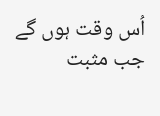اُس وقت ہوں گے جب مثبت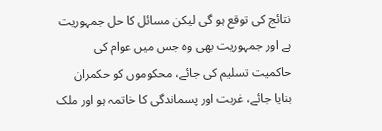نتائج کی توقع ہو گی لیکن مسائل کا حل جمہوریت ہے اور جمہوریت بھی وہ جس میں عوام کی حاکمیت تسلیم کی جائے، محکوموں کو حکمران بنایا جائے، غربت اور پسماندگی کا خاتمہ ہو اور ملک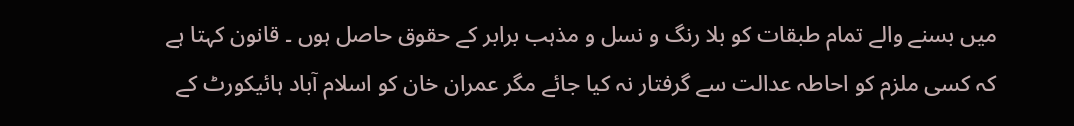میں بسنے والے تمام طبقات کو بلا رنگ و نسل و مذہب برابر کے حقوق حاصل ہوں ۔ قانون کہتا ہے کہ کسی ملزم کو احاطہ عدالت سے گرفتار نہ کیا جائے مگر عمران خان کو اسلام آباد ہائیکورٹ کے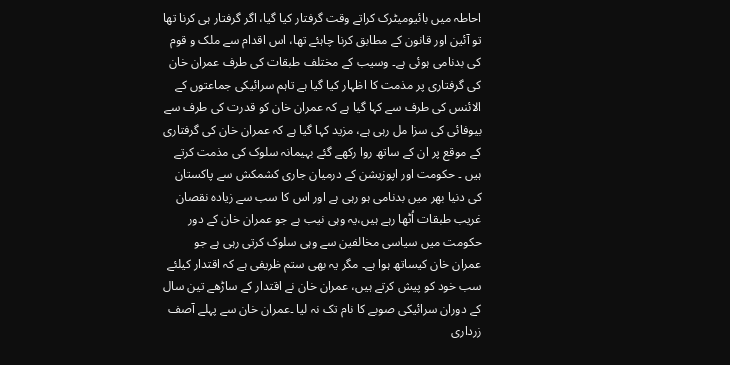احاطہ میں بائیومیٹرک کراتے وقت گرفتار کیا گیا، اگر گرفتار ہی کرنا تھا تو آئین اور قانون کے مطابق کرنا چاہئے تھا، اس اقدام سے ملک و قوم کی بدنامی ہوئی ہے۔ وسیب کے مختلف طبقات کی طرف عمران خان کی گرفتاری پر مذمت کا اظہار کیا گیا ہے تاہم سرائیکی جماعتوں کے الائنس کی طرف سے کہا گیا ہے کہ عمران خان کو قدرت کی طرف سے بیوفائی کی سزا مل رہی ہے، مزید کہا گیا ہے کہ عمران خان کی گرفتاری کے موقع پر ان کے ساتھ روا رکھے گئے بہیمانہ سلوک کی مذمت کرتے ہیں ۔ حکومت اور اپوزیشن کے درمیان جاری کشمکش سے پاکستان کی دنیا بھر میں بدنامی ہو رہی ہے اور اس کا سب سے زیادہ نقصان غریب طبقات اُٹھا رہے ہیں،یہ وہی نیب ہے جو عمران خان کے دور حکومت میں سیاسی مخالفین سے وہی سلوک کرتی رہی ہے جو عمران خان کیساتھ ہوا ہے۔ مگر یہ بھی ستم ظریفی ہے کہ اقتدار کیلئے سب خود کو پیش کرتے ہیں، عمران خان نے اقتدار کے ساڑھے تین سال کے دوران سرائیکی صوبے کا نام تک نہ لیا ۔عمران خان سے پہلے آصف زرداری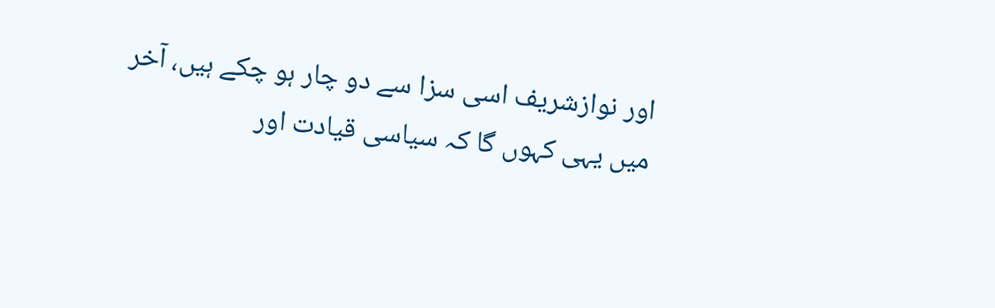اور نوازشریف اسی سزا سے دو چار ہو چکے ہیں، آخر میں یہی کہوں گا کہ سیاسی قیادت اور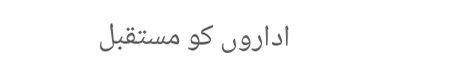اداروں کو مستقبل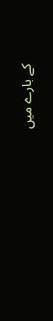کے بارے میں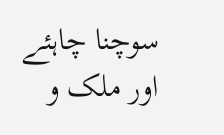سوچنا چاہئے اور ملک و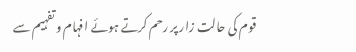قوم کی حالت زار پر رحم کرتے ہوئے افہام و تفہیم سے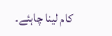کام لینا چاہئے۔